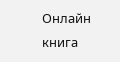Онлайн книга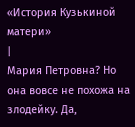«История Кузькиной матери»
|
Мария Петровна? Но она вовсе не похожа на злодейку. Да,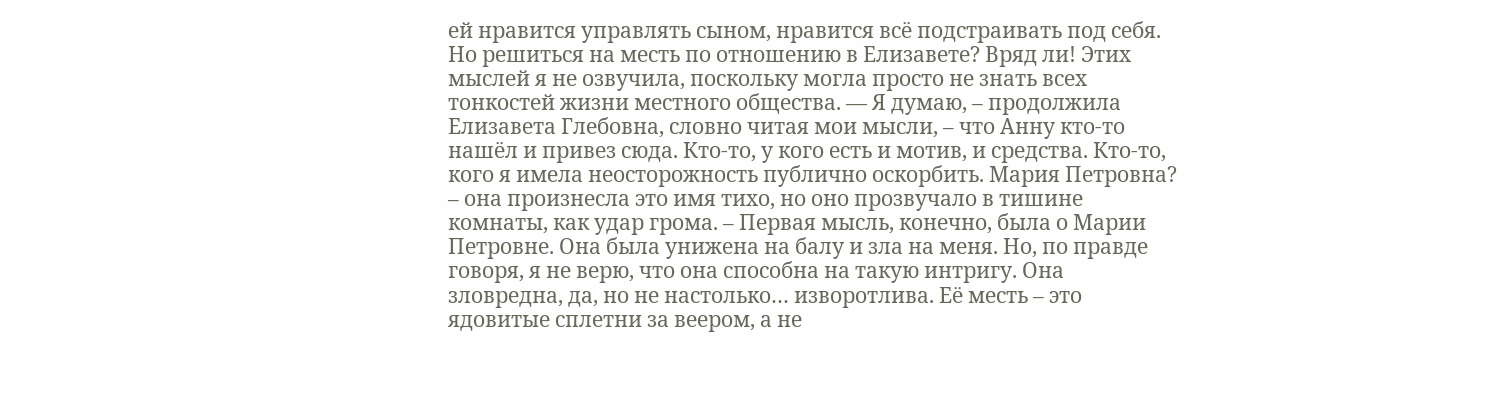ей нравится управлять сыном, нравится всё подстраивать под себя. Но решиться на месть по отношению в Елизавете? Вряд ли! Этих мыслей я не озвучила, поскольку могла просто не знать всех тонкостей жизни местного общества. — Я думаю, – продолжила Елизавета Глебовна, словно читая мои мысли, – что Анну кто-то нашёл и привез сюда. Кто-то, у кого есть и мотив, и средства. Кто-то, кого я имела неосторожность публично оскорбить. Мария Петровна? – она произнесла это имя тихо, но оно прозвучало в тишине комнаты, как удар грома. – Первая мысль, конечно, была о Марии Петровне. Она была унижена на балу и зла на меня. Но, по правде говоря, я не верю, что она способна на такую интригу. Она зловредна, да, но не настолько… изворотлива. Её месть – это ядовитые сплетни за веером, а не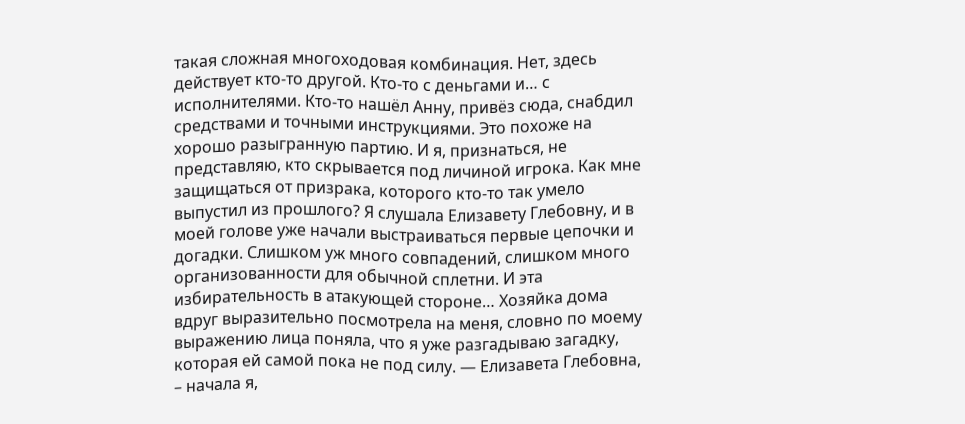такая сложная многоходовая комбинация. Нет, здесь действует кто-то другой. Кто-то с деньгами и… с исполнителями. Кто-то нашёл Анну, привёз сюда, снабдил средствами и точными инструкциями. Это похоже на хорошо разыгранную партию. И я, признаться, не представляю, кто скрывается под личиной игрока. Как мне защищаться от призрака, которого кто-то так умело выпустил из прошлого? Я слушала Елизавету Глебовну, и в моей голове уже начали выстраиваться первые цепочки и догадки. Слишком уж много совпадений, слишком много организованности для обычной сплетни. И эта избирательность в атакующей стороне… Хозяйка дома вдруг выразительно посмотрела на меня, словно по моему выражению лица поняла, что я уже разгадываю загадку, которая ей самой пока не под силу. — Елизавета Глебовна, – начала я,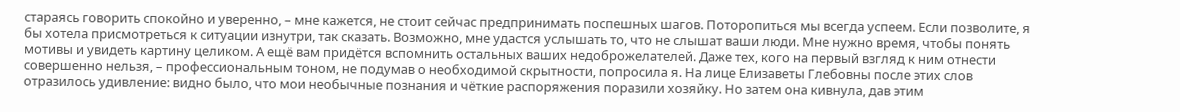стараясь говорить спокойно и уверенно, – мне кажется, не стоит сейчас предпринимать поспешных шагов. Поторопиться мы всегда успеем. Если позволите, я бы хотела присмотреться к ситуации изнутри, так сказать. Возможно, мне удастся услышать то, что не слышат ваши люди. Мне нужно время, чтобы понять мотивы и увидеть картину целиком. А ещё вам придётся вспомнить остальных ваших недоброжелателей. Даже тех, кого на первый взгляд к ним отнести совершенно нельзя, – профессиональным тоном, не подумав о необходимой скрытности, попросила я. На лице Елизаветы Глебовны после этих слов отразилось удивление: видно было, что мои необычные познания и чёткие распоряжения поразили хозяйку. Но затем она кивнула, дав этим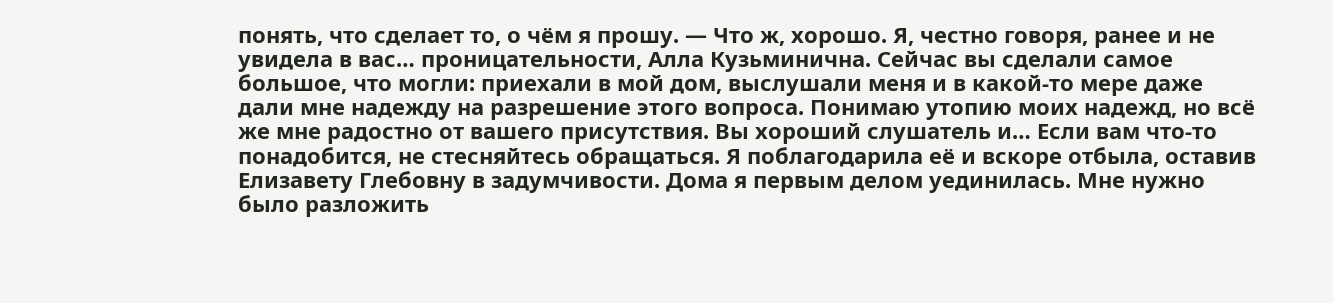понять, что сделает то, о чём я прошу. — Что ж, хорошо. Я, честно говоря, ранее и не увидела в вас… проницательности, Алла Кузьминична. Сейчас вы сделали самое большое, что могли: приехали в мой дом, выслушали меня и в какой-то мере даже дали мне надежду на разрешение этого вопроса. Понимаю утопию моих надежд, но всё же мне радостно от вашего присутствия. Вы хороший слушатель и… Если вам что-то понадобится, не стесняйтесь обращаться. Я поблагодарила её и вскоре отбыла, оставив Елизавету Глебовну в задумчивости. Дома я первым делом уединилась. Мне нужно было разложить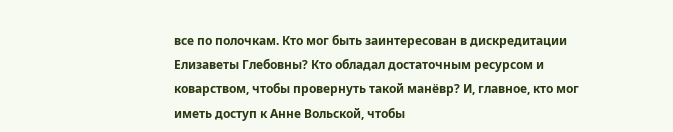все по полочкам. Кто мог быть заинтересован в дискредитации Елизаветы Глебовны? Кто обладал достаточным ресурсом и коварством, чтобы провернуть такой манёвр? И, главное, кто мог иметь доступ к Анне Вольской, чтобы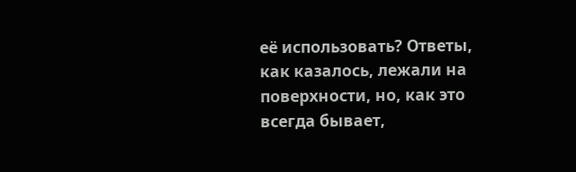её использовать? Ответы, как казалось, лежали на поверхности, но, как это всегда бывает,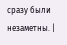сразу были незаметны. |